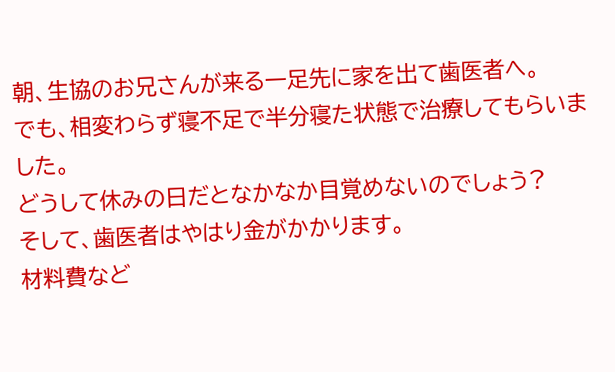朝、生協のお兄さんが来る一足先に家を出て歯医者へ。
でも、相変わらず寝不足で半分寝た状態で治療してもらいました。
どうして休みの日だとなかなか目覚めないのでしょう?
そして、歯医者はやはり金がかかります。
材料費など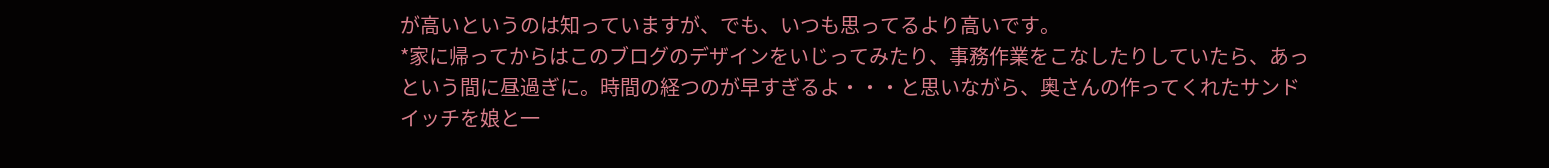が高いというのは知っていますが、でも、いつも思ってるより高いです。
*家に帰ってからはこのブログのデザインをいじってみたり、事務作業をこなしたりしていたら、あっという間に昼過ぎに。時間の経つのが早すぎるよ・・・と思いながら、奥さんの作ってくれたサンドイッチを娘と一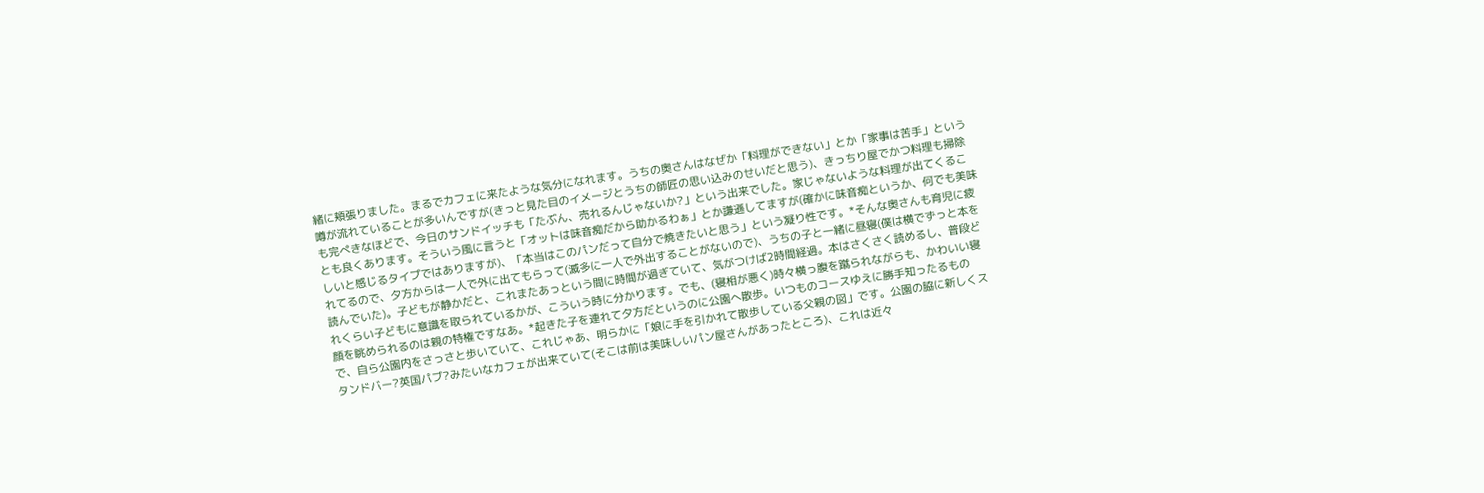緒に頬張りました。まるでカフェに来たような気分になれます。うちの奥さんはなぜか「料理ができない」とか「家事は苦手」という噂が流れていることが多いんですが(きっと見た目のイメージとうちの師匠の思い込みのせいだと思う)、きっちり屋でかつ料理も掃除も完ぺきなほどで、今日のサンドイッチも「たぶん、売れるんじゃないか?」という出来でした。家じゃないような料理が出てくることも良くあります。そういう風に言うと「オットは味音痴だから助かるわぁ」とか謙遜してますが(確かに味音痴というか、何でも美味しいと感じるタイプではありますが)、「本当はこのパンだって自分で焼きたいと思う」という凝り性です。*そんな奥さんも育児に疲れてるので、夕方からは一人で外に出てもらって(滅多に一人で外出することがないので)、うちの子と一緒に昼寝(僕は横でずっと本を読んでいた)。子どもが静かだと、これまたあっという間に時間が過ぎていて、気がつけば2時間経過。本はさくさく読めるし、普段どれくらい子どもに意識を取られているかが、こういう時に分かります。でも、(寝相が悪く)時々横っ腹を蹴られながらも、かわいい寝顔を眺められるのは親の特権ですなあ。*起きた子を連れて夕方だというのに公園へ散歩。いつものコースゆえに勝手知ったるもので、自ら公園内をさっさと歩いていて、これじゃあ、明らかに「娘に手を引かれて散歩している父親の図」です。公園の脇に新しくスタンドバー?英国パブ?みたいなカフェが出来ていて(そこは前は美味しいパン屋さんがあったところ)、これは近々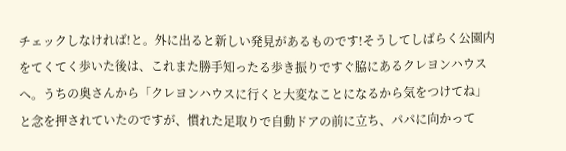チェックしなければ!と。外に出ると新しい発見があるものです!そうしてしばらく公園内をてくてく歩いた後は、これまた勝手知ったる歩き振りですぐ脇にあるクレヨンハウスへ。うちの奥さんから「クレヨンハウスに行くと大変なことになるから気をつけてね」と念を押されていたのですが、慣れた足取りで自動ドアの前に立ち、パパに向かって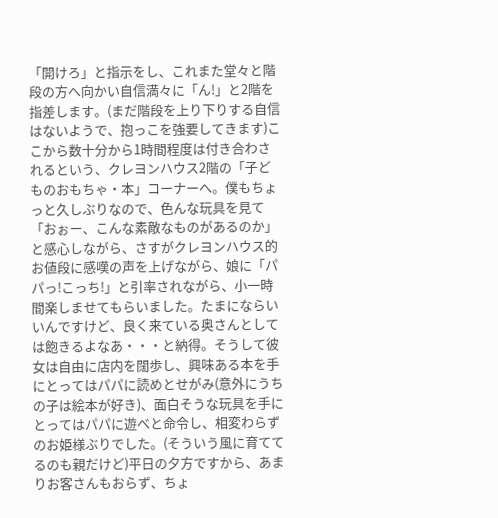「開けろ」と指示をし、これまた堂々と階段の方へ向かい自信満々に「ん!」と2階を指差します。(まだ階段を上り下りする自信はないようで、抱っこを強要してきます)ここから数十分から1時間程度は付き合わされるという、クレヨンハウス2階の「子どものおもちゃ・本」コーナーへ。僕もちょっと久しぶりなので、色んな玩具を見て「おぉー、こんな素敵なものがあるのか」と感心しながら、さすがクレヨンハウス的お値段に感嘆の声を上げながら、娘に「パパっ!こっち!」と引率されながら、小一時間楽しませてもらいました。たまにならいいんですけど、良く来ている奥さんとしては飽きるよなあ・・・と納得。そうして彼女は自由に店内を闊歩し、興味ある本を手にとってはパパに読めとせがみ(意外にうちの子は絵本が好き)、面白そうな玩具を手にとってはパパに遊べと命令し、相変わらずのお姫様ぶりでした。(そういう風に育ててるのも親だけど)平日の夕方ですから、あまりお客さんもおらず、ちょ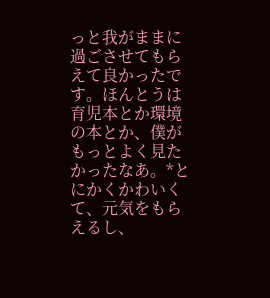っと我がままに過ごさせてもらえて良かったです。ほんとうは育児本とか環境の本とか、僕がもっとよく見たかったなあ。*とにかくかわいくて、元気をもらえるし、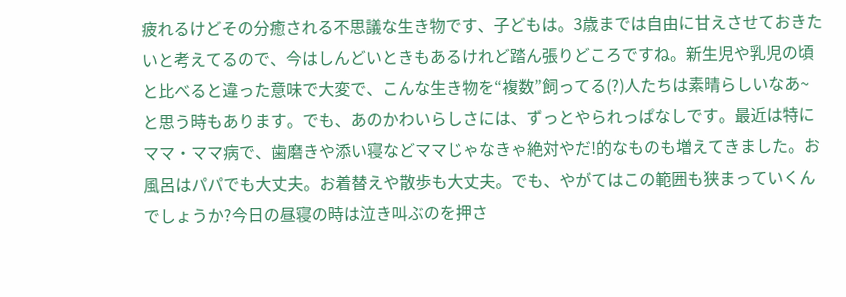疲れるけどその分癒される不思議な生き物です、子どもは。3歳までは自由に甘えさせておきたいと考えてるので、今はしんどいときもあるけれど踏ん張りどころですね。新生児や乳児の頃と比べると違った意味で大変で、こんな生き物を“複数”飼ってる(?)人たちは素晴らしいなあ~と思う時もあります。でも、あのかわいらしさには、ずっとやられっぱなしです。最近は特にママ・ママ病で、歯磨きや添い寝などママじゃなきゃ絶対やだ!的なものも増えてきました。お風呂はパパでも大丈夫。お着替えや散歩も大丈夫。でも、やがてはこの範囲も狭まっていくんでしょうか?今日の昼寝の時は泣き叫ぶのを押さ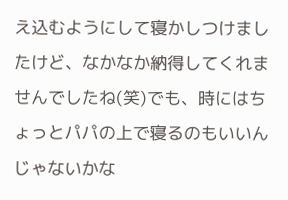え込むようにして寝かしつけましたけど、なかなか納得してくれませんでしたね(笑)でも、時にはちょっとパパの上で寝るのもいいんじゃないかな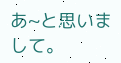あ~と思いまして。